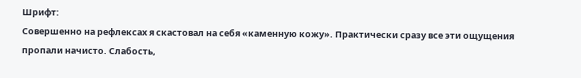Шрифт:
Совершенно на рефлексах я скастовал на себя «каменную кожу». Практически сразу все эти ощущения пропали начисто. Слабость,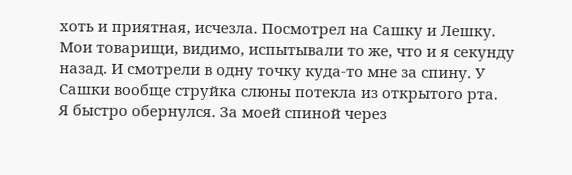хоть и приятная, исчезла. Посмотрел на Сашку и Лешку. Мои товарищи, видимо, испытывали то же, что и я секунду назад. И смотрели в одну точку куда-то мне за спину. У Сашки вообще струйка слюны потекла из открытого рта.
Я быстро обернулся. За моей спиной через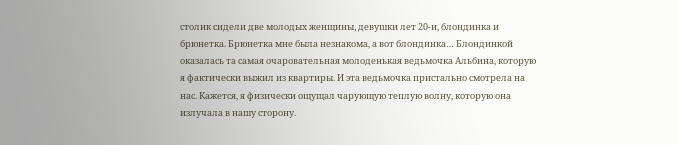столик сидели две молодых женщины, девушки лет 20-и, блондинка и брюнетка. Брюнетка мне была незнакома, а вот блондинка… Блондинкой оказалась та самая очаровательная молоденькая ведьмочка Альбина, которую я фактически выжил из квартиры. И эта ведьмочка пристально смотрела на нас. Кажется, я физически ощущал чарующую теплую волну, которую она излучала в нашу сторону.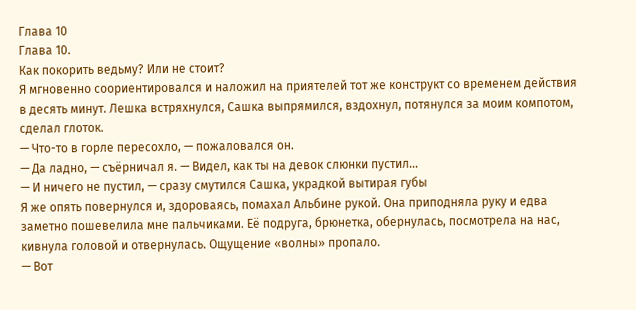Глава 10
Глава 10.
Как покорить ведьму? Или не стоит?
Я мгновенно соориентировался и наложил на приятелей тот же конструкт со временем действия в десять минут. Лешка встряхнулся, Сашка выпрямился, вздохнул, потянулся за моим компотом, сделал глоток.
— Что-то в горле пересохло, — пожаловался он.
— Да ладно, — съёрничал я. — Видел, как ты на девок слюнки пустил…
— И ничего не пустил, — сразу смутился Сашка, украдкой вытирая губы
Я же опять повернулся и, здороваясь, помахал Альбине рукой. Она приподняла руку и едва заметно пошевелила мне пальчиками. Её подруга, брюнетка, обернулась, посмотрела на нас, кивнула головой и отвернулась. Ощущение «волны» пропало.
— Вот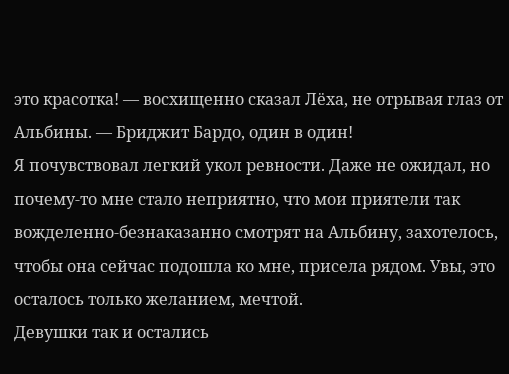это красотка! — восхищенно сказал Лёха, не отрывая глаз от Альбины. — Бриджит Бардо, один в один!
Я почувствовал легкий укол ревности. Даже не ожидал, но почему-то мне стало неприятно, что мои приятели так вожделенно-безнаказанно смотрят на Альбину, захотелось, чтобы она сейчас подошла ко мне, присела рядом. Увы, это осталось только желанием, мечтой.
Девушки так и остались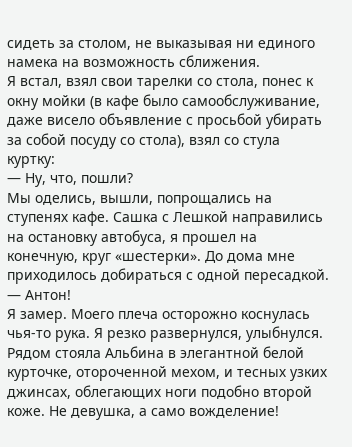сидеть за столом, не выказывая ни единого намека на возможность сближения.
Я встал, взял свои тарелки со стола, понес к окну мойки (в кафе было самообслуживание, даже висело объявление с просьбой убирать за собой посуду со стола), взял со стула куртку:
— Ну, что, пошли?
Мы оделись, вышли, попрощались на ступенях кафе. Сашка с Лешкой направились на остановку автобуса, я прошел на конечную, круг «шестерки». До дома мне приходилось добираться с одной пересадкой.
— Антон!
Я замер. Моего плеча осторожно коснулась чья-то рука. Я резко развернулся, улыбнулся. Рядом стояла Альбина в элегантной белой курточке, отороченной мехом, и тесных узких джинсах, облегающих ноги подобно второй коже. Не девушка, а само вожделение!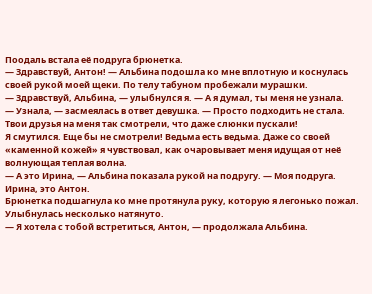Поодаль встала её подруга брюнетка.
— Здравствуй, Антон! — Альбина подошла ко мне вплотную и коснулась своей рукой моей щеки. По телу табуном пробежали мурашки.
— Здравствуй, Альбина, — улыбнулся я. — А я думал, ты меня не узнала.
— Узнала, — засмеялась в ответ девушка. — Просто подходить не стала. Твои друзья на меня так смотрели, что даже слюнки пускали!
Я смутился. Еще бы не смотрели! Ведьма есть ведьма. Даже со своей «каменной кожей» я чувствовал, как очаровывает меня идущая от неё волнующая теплая волна.
— А это Ирина, — Альбина показала рукой на подругу. — Моя подруга. Ирина, это Антон.
Брюнетка подшагнула ко мне протянула руку, которую я легонько пожал. Улыбнулась несколько натянуто.
— Я хотела с тобой встретиться, Антон, — продолжала Альбина.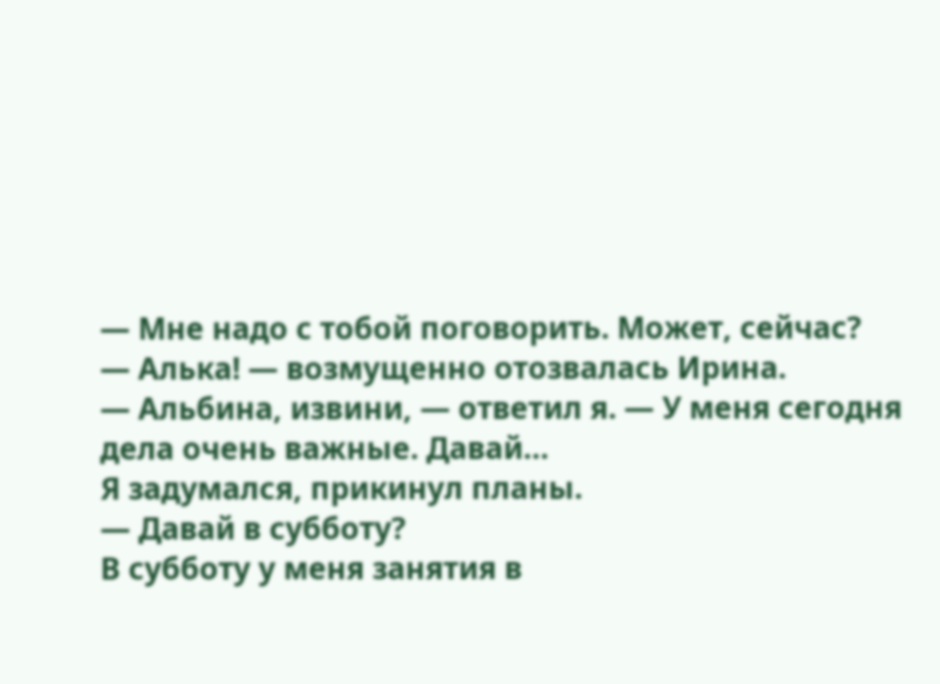— Мне надо с тобой поговорить. Может, сейчас?
— Алька! — возмущенно отозвалась Ирина.
— Альбина, извини, — ответил я. — У меня сегодня дела очень важные. Давай…
Я задумался, прикинул планы.
— Давай в субботу?
В субботу у меня занятия в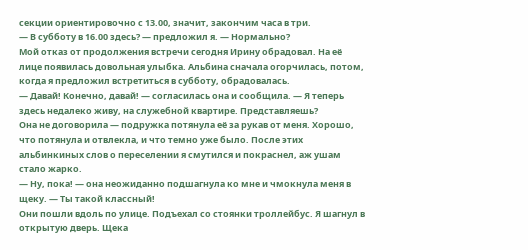секции ориентировочно с 13.00, значит, закончим часа в три.
— В субботу в 16.00 здесь? — предложил я. — Нормально?
Мой отказ от продолжения встречи сегодня Ирину обрадовал. На её лице появилась довольная улыбка. Альбина сначала огорчилась, потом, когда я предложил встретиться в субботу, обрадовалась.
— Давай! Конечно, давай! — согласилась она и сообщила. — Я теперь здесь недалеко живу, на служебной квартире. Представляешь?
Она не договорила — подружка потянула её за рукав от меня. Хорошо, что потянула и отвлекла, и что темно уже было. После этих альбинкиных слов о переселении я смутился и покраснел, аж ушам стало жарко.
— Ну, пока! — она неожиданно подшагнула ко мне и чмокнула меня в щеку. — Ты такой классный!
Они пошли вдоль по улице. Подъехал со стоянки троллейбус. Я шагнул в открытую дверь. Щека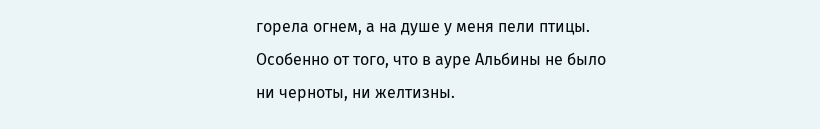горела огнем, а на душе у меня пели птицы. Особенно от того, что в ауре Альбины не было ни черноты, ни желтизны.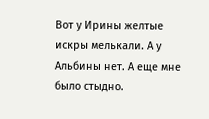Вот у Ирины желтые искры мелькали. А у Альбины нет. А еще мне было стыдно.